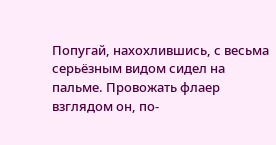Попугай, нахохлившись, с весьма серьёзным видом сидел на пальме. Провожать флаер взглядом он, по-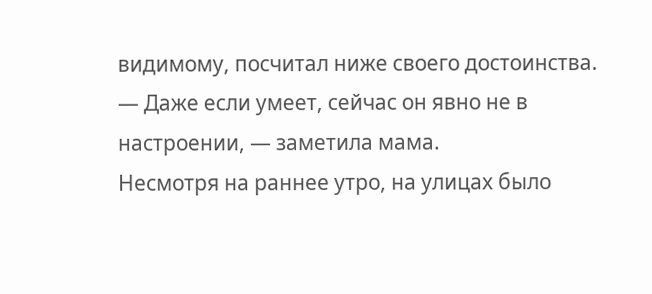видимому, посчитал ниже своего достоинства.
— Даже если умеет, сейчас он явно не в настроении, — заметила мама.
Несмотря на раннее утро, на улицах было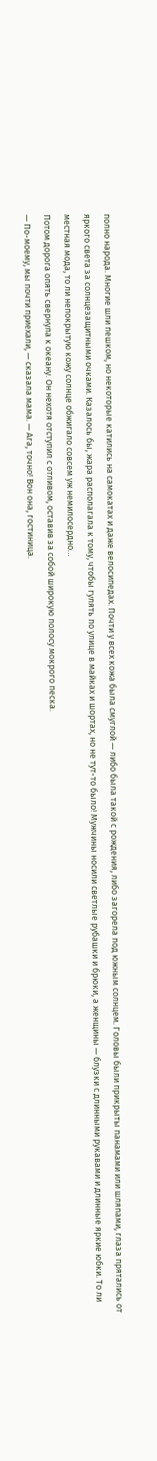полно народа. Многие шли пешком, но некоторые катились на самокатах и даже велосипедах. Почти у всех кожа была смуглой — либо была такой с рождения, либо загорела под южным солнцем. Головы были прикрыты панамами или шляпами, глаза прятались от яркого света за солнцезащитными очками. Казалось бы, жара располагала к тому, чтобы гулять по улице в майках и шортах, но не тут-то было! Мужчины носили светлые рубашки и брюки, а женщины — блузки с длинными рукавами и длинные яркие юбки. То ли местная мода, то ли непокрытую кожу солнце обжигало совсем уж немилосердно…
Потом дорога опять свернула к океану. Он нехотя отступил с отливом, оставив за собой широкую полосу мокрого песка.
— По-моему, мы почти приехали, — сказала мама. — Ага, точно! Вон она, гостиница.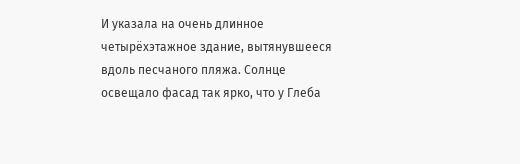И указала на очень длинное четырёхэтажное здание, вытянувшееся вдоль песчаного пляжа. Солнце освещало фасад так ярко, что у Глеба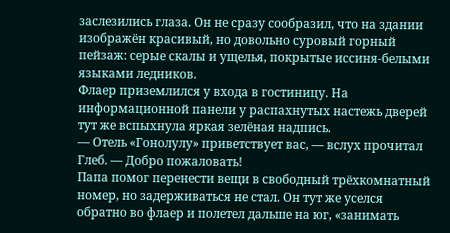заслезились глаза. Он не сразу сообразил, что на здании изображён красивый, но довольно суровый горный пейзаж: серые скалы и ущелья, покрытые иссиня-белыми языками ледников.
Флаер приземлился у входа в гостиницу. На информационной панели у распахнутых настежь дверей тут же вспыхнула яркая зелёная надпись.
— Отель «Гонолулу» приветствует вас, — вслух прочитал Глеб. — Добро пожаловать!
Папа помог перенести вещи в свободный трёхкомнатный номер, но задерживаться не стал. Он тут же уселся обратно во флаер и полетел дальше на юг, «занимать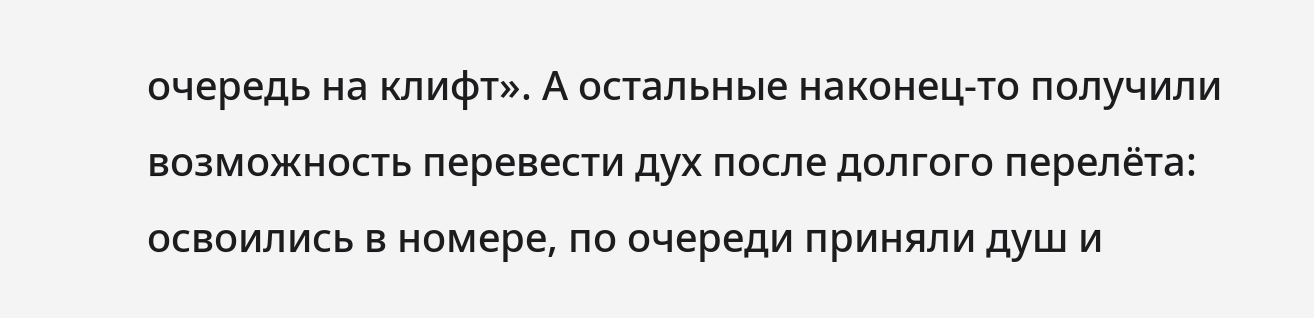очередь на клифт». А остальные наконец-то получили возможность перевести дух после долгого перелёта: освоились в номере, по очереди приняли душ и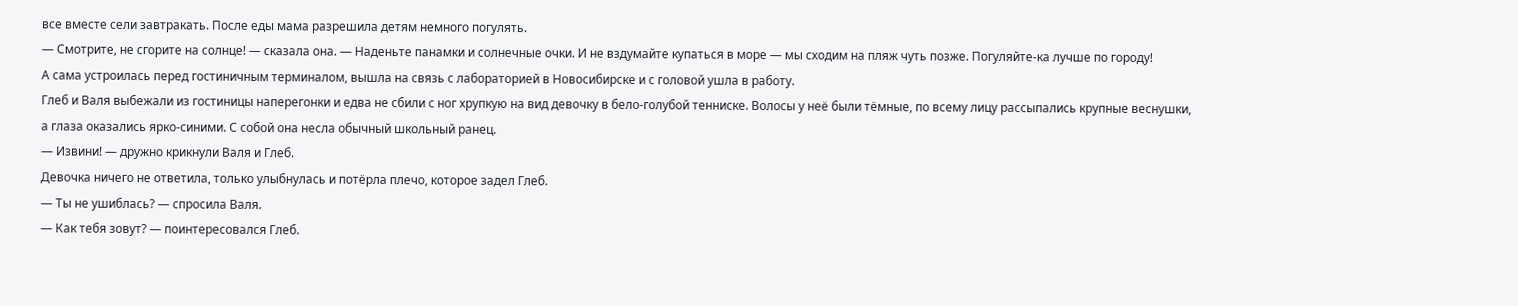все вместе сели завтракать. После еды мама разрешила детям немного погулять.
— Смотрите, не сгорите на солнце! — сказала она. — Наденьте панамки и солнечные очки. И не вздумайте купаться в море — мы сходим на пляж чуть позже. Погуляйте-ка лучше по городу!
А сама устроилась перед гостиничным терминалом, вышла на связь с лабораторией в Новосибирске и с головой ушла в работу.
Глеб и Валя выбежали из гостиницы наперегонки и едва не сбили с ног хрупкую на вид девочку в бело-голубой тенниске. Волосы у неё были тёмные, по всему лицу рассыпались крупные веснушки, а глаза оказались ярко-синими. С собой она несла обычный школьный ранец.
— Извини! — дружно крикнули Валя и Глеб.
Девочка ничего не ответила, только улыбнулась и потёрла плечо, которое задел Глеб.
— Ты не ушиблась? — спросила Валя.
— Как тебя зовут? — поинтересовался Глеб.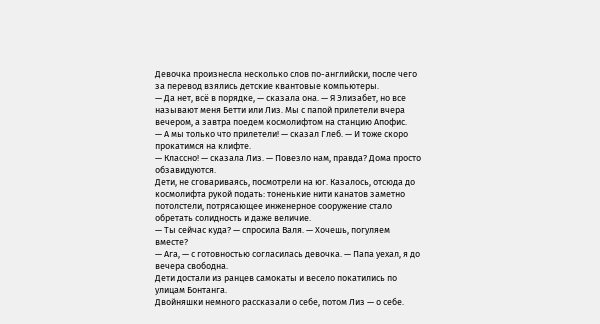Девочка произнесла несколько слов по-английски, после чего за перевод взялись детские квантовые компьютеры.
— Да нет, всё в порядке, — сказала она. — Я Элизабет, но все называют меня Бетти или Лиз. Мы с папой прилетели вчера вечером, а завтра поедем космолифтом на станцию Апофис.
— А мы только что прилетели! — сказал Глеб. — И тоже скоро прокатимся на клифте.
— Классно! — сказала Лиз. — Повезло нам, правда? Дома просто обзавидуются.
Дети, не сговариваясь, посмотрели на юг. Казалось, отсюда до космолифта рукой подать: тоненькие нити канатов заметно потолстели, потрясающее инженерное сооружение стало обретать солидность и даже величие.
— Ты сейчас куда? — спросила Валя. — Хочешь, погуляем вместе?
— Ага, — с готовностью согласилась девочка. — Папа уехал, я до вечера свободна.
Дети достали из ранцев самокаты и весело покатились по улицам Бонтанга.
Двойняшки немного рассказали о себе, потом Лиз — о себе.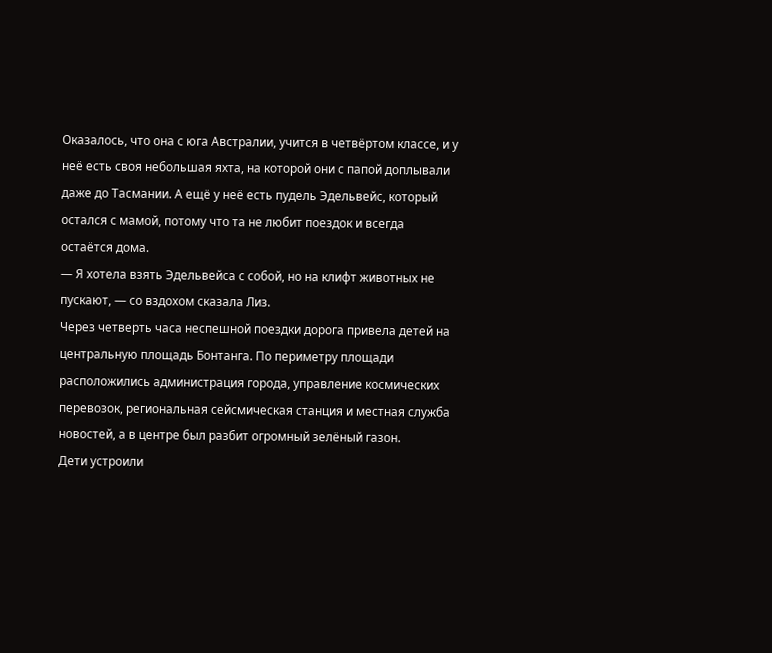Оказалось, что она с юга Австралии, учится в четвёртом классе, и у неё есть своя небольшая яхта, на которой они с папой доплывали даже до Тасмании. А ещё у неё есть пудель Эдельвейс, который остался с мамой, потому что та не любит поездок и всегда остаётся дома.
— Я хотела взять Эдельвейса с собой, но на клифт животных не пускают, — со вздохом сказала Лиз.
Через четверть часа неспешной поездки дорога привела детей на центральную площадь Бонтанга. По периметру площади расположились администрация города, управление космических перевозок, региональная сейсмическая станция и местная служба новостей, а в центре был разбит огромный зелёный газон.
Дети устроили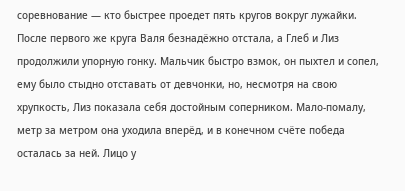соревнование — кто быстрее проедет пять кругов вокруг лужайки. После первого же круга Валя безнадёжно отстала, а Глеб и Лиз продолжили упорную гонку. Мальчик быстро взмок, он пыхтел и сопел, ему было стыдно отставать от девчонки, но, несмотря на свою хрупкость, Лиз показала себя достойным соперником. Мало-помалу, метр за метром она уходила вперёд, и в конечном счёте победа осталась за ней. Лицо у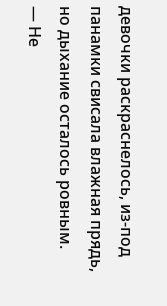девочки раскраснелось, из-под панамки свисала влажная прядь, но дыхание осталось ровным.
— Не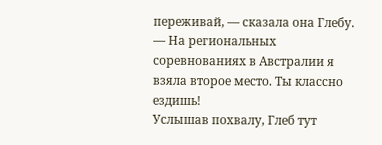переживай, — сказала она Глебу. — На региональных соревнованиях в Австралии я взяла второе место. Ты классно ездишь!
Услышав похвалу, Глеб тут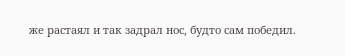же растаял и так задрал нос, будто сам победил.